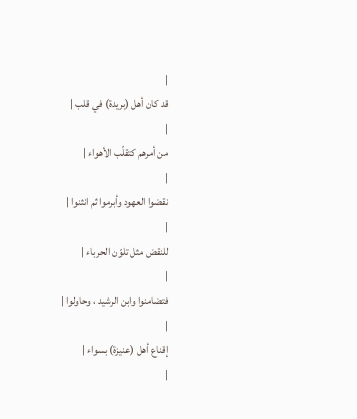|
قد كان أهل (بريدة) في قلب |
|
من أمرهم كتقلّب الأهواء |
|
نقضوا العهود وأبرموا ثم انثنوا |
|
للنقض مثل تلوّن الحرباء |
|
فتضامنوا وابن الرشيد ، وحاولوا |
|
إقناع أهل (عنيزة) بسواء |
|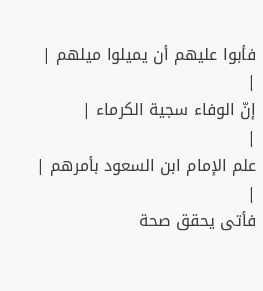فأبوا عليهم أن يميلوا ميلهم |
|
إنّ الوفاء سجية الكرماء |
|
علم الإمام ابن السعود بأمرهم |
|
فأتى يحقق صحة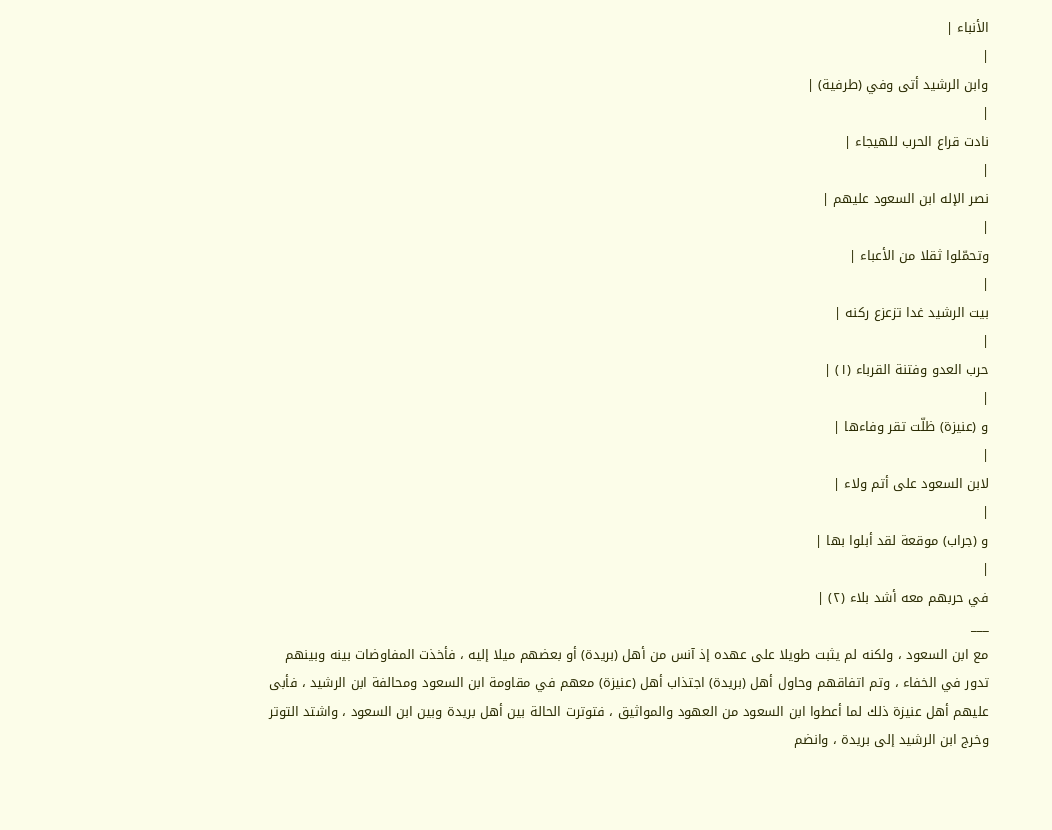الأنباء |
|
وابن الرشيد أتى وفي (طرفية) |
|
نادت قراع الحرب للهيجاء |
|
نصر الإله ابن السعود عليهم |
|
وتحمّلوا ثقلا من الأعباء |
|
بيت الرشيد غدا تزعزع ركنه |
|
حرب العدو وفتنة القرباء (١) |
|
و (عنيزة) ظلّت تقر وفاءها |
|
لابن السعود على أتم ولاء |
|
و (جراب) موقعة لقد أبلوا بها |
|
في حربهم معه أشد بلاء (٢) |
___
مع ابن السعود ، ولكنه لم يثبت طويلا على عهده إذ آنس من أهل (بريدة) أو بعضهم ميلا إليه ، فأخذت المفاوضات بينه وبينهم تدور في الخفاء ، وتم اتفاقهم وحاول أهل (بريدة) اجتذاب أهل (عنيزة) معهم في مقاومة ابن السعود ومحالفة ابن الرشيد ، فأبى عليهم أهل عنيزة ذلك لما أعطوا ابن السعود من العهود والمواثيق ، فتوترت الحالة بين أهل بريدة وبين ابن السعود ، واشتد التوتر وخرج ابن الرشيد إلى بريدة ، وانضم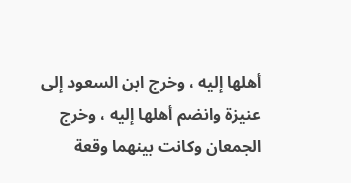أهلها إليه ، وخرج ابن السعود إلى عنيزة وانضم أهلها إليه ، وخرج الجمعان وكانت بينهما وقعة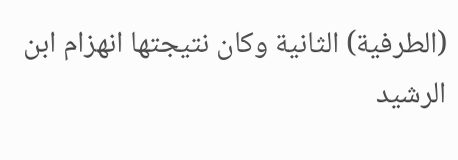(الطرفية) الثانية وكان نتيجتها انهزام ابن الرشيد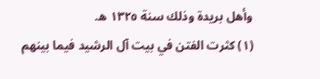وأهل بريدة وذلك سنة ١٣٢٥ ه.
(١) كثرت الفتن في بيت آل الرشيد فيما بينهم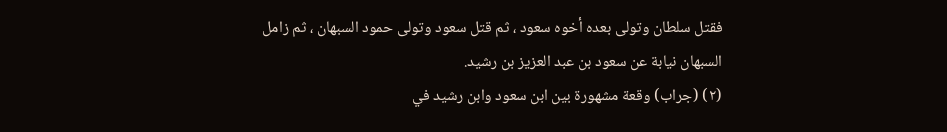فقتل سلطان وتولى بعده أخوه سعود ، ثم قتل سعود وتولى حمود السبهان ، ثم زامل السبهان نيابة عن سعود بن عبد العزيز بن رشيد.
(٢) (جراب) وقعة مشهورة بين ابن سعود وابن رشيد في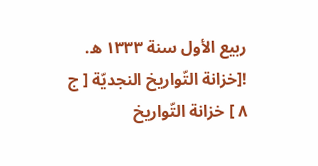ربيع الأول سنة ١٣٣٣ ه.
![خزانة التّواريخ النجديّة [ ج ٨ ] خزانة التّواريخ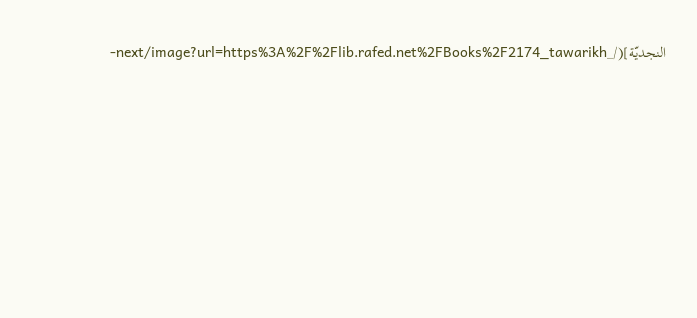النجديّة](/_next/image?url=https%3A%2F%2Flib.rafed.net%2FBooks%2F2174_tawarikh-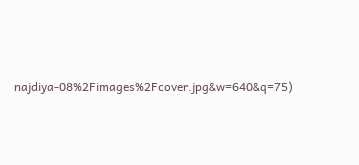najdiya-08%2Fimages%2Fcover.jpg&w=640&q=75)